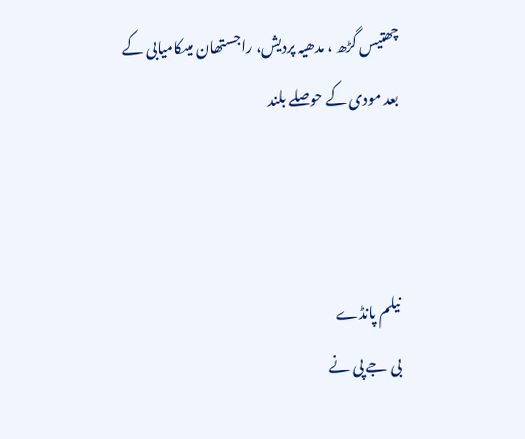چھتیس گڑھ ، مدھیہ پردیش، راجستھان میںکامیابی کے بعد مودی کے حوصلے بلند



نیلم پانڈے
بی جے پی نے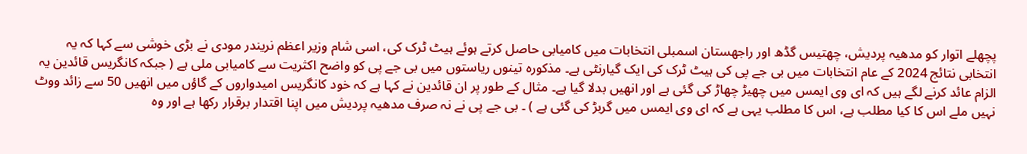پچھلے اتوار کو مدھیہ پردیش، چھتیس گڈھ اور راجھستان اسمبلی انتخابات میں کامیابی حاصل کرتے ہوئے ہیٹ ٹرک کی، اسی شام وزیر اعظم نریندر مودی نے بڑی خوشی سے کہا کہ یہ انتخابی نتائج 2024 کے عام انتخابات میں بی جے پی کی ہیٹ ٹرک کی ایک گیارنٹی ہے۔ مذکورہ تینوں ریاستوں میں بی جے پی کو واضح اکثریت سے کامیابی ملی ہے ( جبکہ کانگریس قائدین یہ الزام عائد کرنے لگے ہیں کہ ای وی ایمس میں چھیڑ چھاڑ کی گئی ہے اور انھیں بدلا گیا ہے۔ مثال کے طور پر ان قائدین نے کہا ہے کہ خود کانگریس امیدواروں کے گاؤں میں انھیں 50 سے زائد ووٹ نہیں ملے اس کا کیا مطلب ہے، اس کا مطلب یہی ہے کہ ای وی ایمس میں گربڑ کی گئی ہے ) ۔ بی جے پی نے نہ صرف مدھیہ پردیش میں اپنا اقتدار برقرار رکھا ہے اور وہ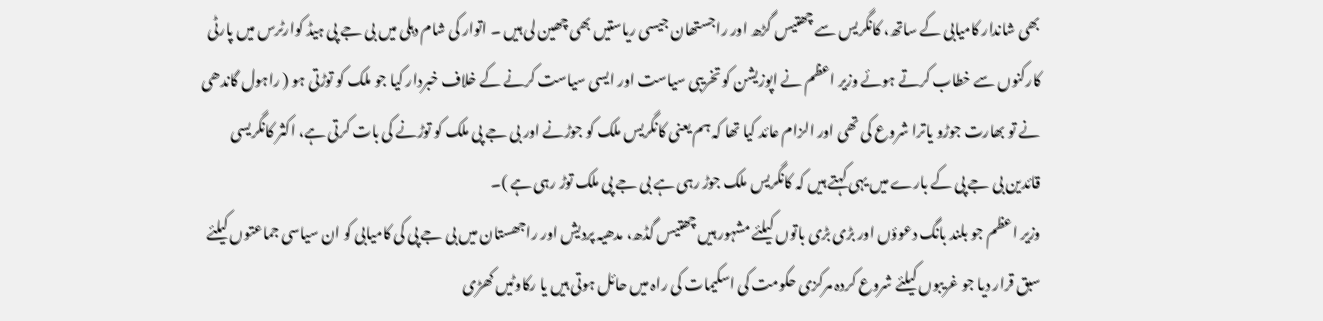بھی شاندار کامیابی کے ساتھ، کانگریس سے چھتیس گڑھ اور راجستھان جیسی ریاستیں بھی چھین لی ہیں ۔ اتوار کی شام دہلی میں بی جے پی ہیڈ کوارٹرس میں پارٹی کارکنوں سے خطاب کرتے ہوئے وزیر اعظم نے اپوزیشن کو تخریبی سیاست اور ایسی سیاست کرنے کے خلاف خبردار کیا جو ملک کو توڑتی ہو ( راہول گاندھی نے تو بھارت جوڑو یاترا شروع کی تھی اور الزام عائد کیا تھا کہ ہم یعنی کانگریس ملک کو جوڑنے اور بی جے پی ملک کو توڑنے کی بات کرتی ہے، اکثر کانگریسی قائدین بی جے پی کے بارے میں یہی کہتے ہیں کہ کانگریس ملک جوڑ رہی ہے بی جے پی ملک توڑ رہی ہے )۔
وزیر اعظم جو بلند بانگ دعوؤں اور بڑی بڑی باتوں کیلئے مشہور ہیں چھتیس گڈھ، مدھیہ پردیش اور راجھستان میں بی جے پی کی کامیابی کو ان سیاسی جماعتوں کیلئے سبق قرار دیا جو غریبوں کیلئے شروع کردہ مرکزی حکومت کی اسکیمات کی راہ میں حائل ہوتی ہیں یا رکاوٹیں کھڑی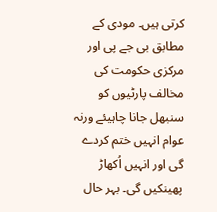کرتی ہیں۔ مودی کے مطابق بی جے پی اور مرکزی حکومت کی مخالف پارٹیوں کو سنبھل جانا چاہیئے ورنہ عوام انہیں ختم کردے گی اور انہیں اُکھاڑ پھینکیں گی۔ بہر حال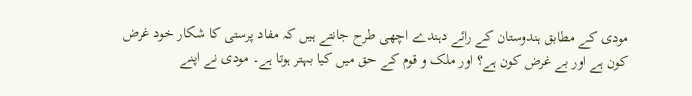مودی کے مطابق ہندوستان کے رائے دہندے اچھی طرح جانتے ہیں کہ مفاد پرستی کا شکار خود غرض کون ہے اور بے غرض کون ہے؟ اور ملک و قوم کے حق میں کیا بہتر ہوتا ہے۔ مودی نے اپنے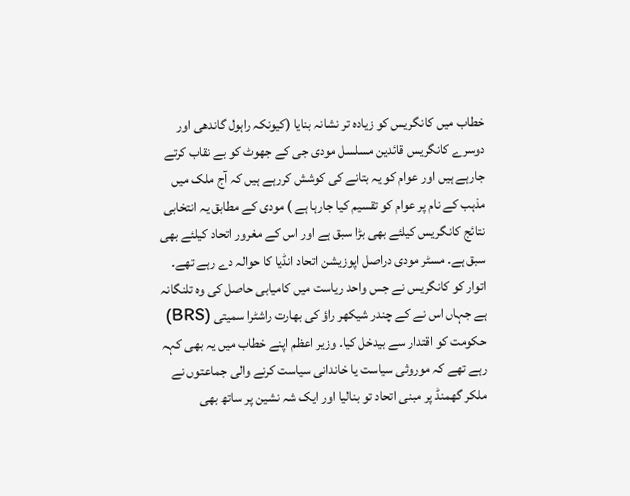خطاب میں کانگریس کو زیادہ تر نشانہ بنایا (کیونکہ راہول گاندھی اور دوسرے کانگریس قائدین مسلسل مودی جی کے جھوٹ کو بے نقاب کرتے جارہے ہیں اور عوام کو یہ بتانے کی کوشش کررہے ہیں کہ آج ملک میں مذہب کے نام پر عوام کو تقسیم کیا جارہا ہے ) مودی کے مطابق یہ انتخابی نتائج کانگریس کیلئے بھی بڑا سبق ہے اور اس کے مغرور اتحاد کیلئے بھی سبق ہے۔ مسٹر مودی دراصل اپوزیشن اتحاد انڈیا کا حوالہ دے رہے تھے۔ اتوار کو کانگریس نے جس واحد ریاست میں کامیابی حاصل کی وہ تلنگانہ ہے جہاں اس نے کے چندر شیکھر راؤ کی بھارت راشٹرا سمیتی (BRS) حکومت کو اقتدار سے بیدخل کیا۔ وزیر اعظم اپنے خطاب میں یہ بھی کہہ رہے تھے کہ موروثی سیاست یا خاندانی سیاست کرنے والی جماعتوں نے ملکر گھمنڈ پر مبنی اتحاد تو بنالیا اور ایک شہ نشین پر ساتھ بھی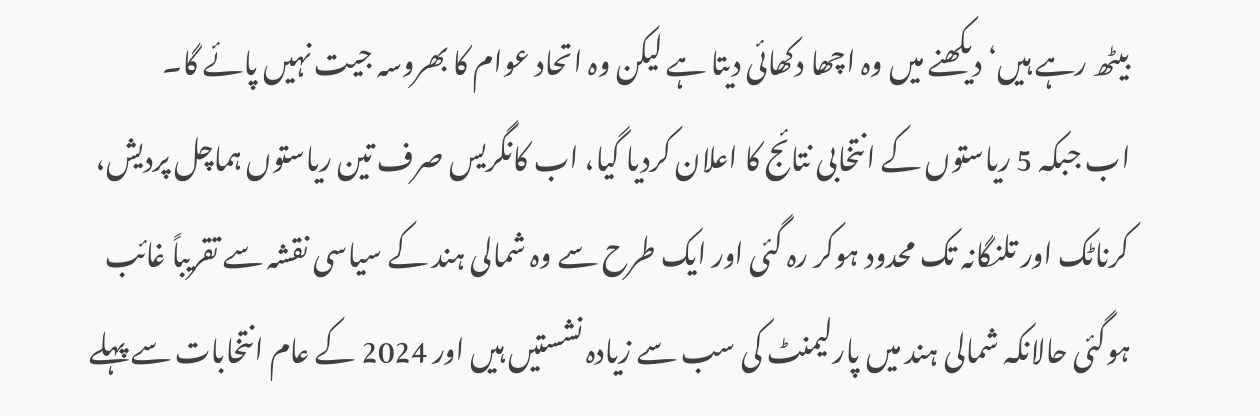بیٹھ رہے ہیں‘ دیکھنے میں وہ اچھا دکھائی دیتا ہے لیکن وہ اتحاد عوام کا بھروسہ جیت نہیں پائے گا۔
اب جبکہ 5 ریاستوں کے انتخابی نتائج کا اعلان کردیا گیا، اب کانگریس صرف تین ریاستوں ہماچل پردیش، کرناٹک اور تلنگانہ تک محدود ہوکر رہ گئی اور ایک طرح سے وہ شمالی ہند کے سیاسی نقشہ سے تقریباً غائب ہوگئی حالانکہ شمالی ہند میں پارلیمنٹ کی سب سے زیادہ نشستیں ہیں اور 2024 کے عام انتخابات سے پہلے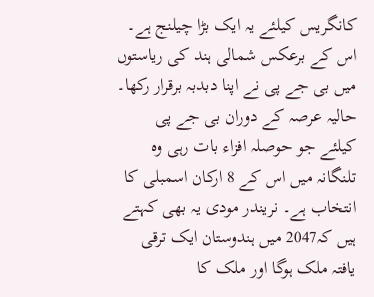کانگریس کیلئے یہ ایک بڑا چیلنج ہے۔ اس کے برعکس شمالی ہند کی ریاستوں میں بی جے پی نے اپنا دبدبہ برقرار رکھا۔ حالیہ عرصہ کے دوران بی جے پی کیلئے جو حوصلہ افزاء بات رہی وہ تلنگانہ میں اس کے 8 ارکان اسمبلی کا انتخاب ہے۔ نریندر مودی یہ بھی کہتے ہیں کہ2047 میں ہندوستان ایک ترقی یافتہ ملک ہوگا اور ملک کا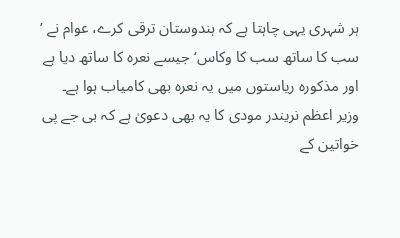ہر شہری یہی چاہتا ہے کہ ہندوستان ترقی کرے، عوام نے ’ سب کا ساتھ سب کا وکاس‘ جیسے نعرہ کا ساتھ دیا ہے اور مذکورہ ریاستوں میں یہ نعرہ بھی کامیاب ہوا ہے۔
وزیر اعظم نریندر مودی کا یہ بھی دعویٰ ہے کہ بی جے پی خواتین کے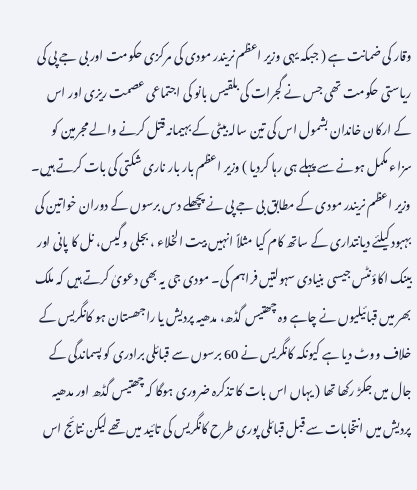وقار کی ضمانت ہے ( جبکہ یہی وزیر اعظم نریندر مودی کی مرکزی حکومت اور بی جے پی کی ریاستی حکومت تھی جس نے گجرات کی بلقیس بانو کی اجتماعی عصمت ریزی اور اس کے ارکان خاندان بشمول اس کی تین سالہ بیٹی کے بہیمانہ قتل کرنے والے مجرمین کو سزاء مکمل ہونے سے پہلے ہی رہا کردیا ) وزیر اعظم بار بار ناری شکتی کی بات کرتے ہیں۔ وزیر اعظم نریندر مودی کے مطابق بی جے پی نے پچھلے دس برسوں کے دوران خواتین کی بہبود کیلئے دیانتداری کے ساتھ کام کیا مثلاً انہیں بیت الخلاء ، بجلی و گیس، نل کا پانی اور بینک اکاؤنٹس جیسی بنیادی سہولتیں فراہم کی۔ مودی جی یہ بھی دعویٰ کرتے ہیں کہ ملک بھر میں قبائیلیوں نے چاہے وہ چھتیس گڈھ، مدھیہ پردیش یا راجھستان ہو کانگریس کے خلاف ووٹ دیا ہے کیونکہ کانگریس نے 60 برسوں سے قبائلی برادری کو پسماندگی کے جال میں جکڑ رکھا تھا ( یہاں اس بات کا تذکرہ ضروری ہوگا کہ چھتیس گڈھ اور مدھیہ پردیش میں انتخابات سے قبل قبائلی پوری طرح کانگریس کی تائید میں تھے لیکن نتائج اس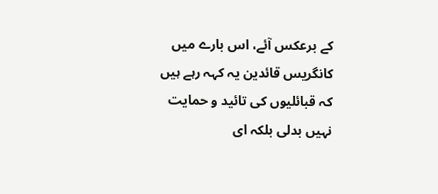کے برعکس آئے، اس بارے میں کانگریس قائدین یہ کہہ رہے ہیں کہ قبائلیوں کی تائید و حمایت نہیں بدلی بلکہ ای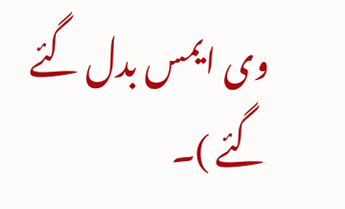وی ایمس بدل گئے گئے )۔